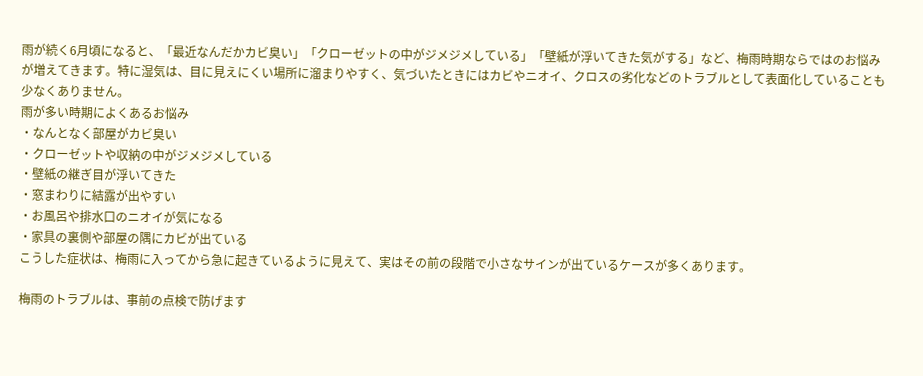雨が続く6月頃になると、「最近なんだかカビ臭い」「クローゼットの中がジメジメしている」「壁紙が浮いてきた気がする」など、梅雨時期ならではのお悩みが増えてきます。特に湿気は、目に見えにくい場所に溜まりやすく、気づいたときにはカビやニオイ、クロスの劣化などのトラブルとして表面化していることも少なくありません。
雨が多い時期によくあるお悩み
・なんとなく部屋がカビ臭い
・クローゼットや収納の中がジメジメしている
・壁紙の継ぎ目が浮いてきた
・窓まわりに結露が出やすい
・お風呂や排水口のニオイが気になる
・家具の裏側や部屋の隅にカビが出ている
こうした症状は、梅雨に入ってから急に起きているように見えて、実はその前の段階で小さなサインが出ているケースが多くあります。

梅雨のトラブルは、事前の点検で防げます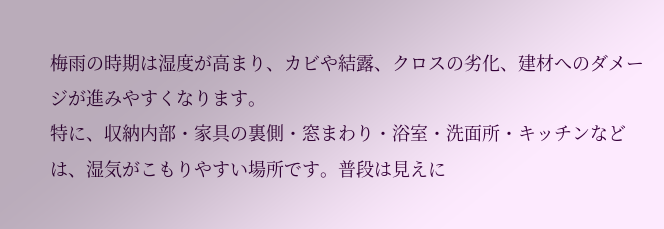梅雨の時期は湿度が高まり、カビや結露、クロスの劣化、建材へのダメージが進みやすくなります。
特に、収納内部・家具の裏側・窓まわり・浴室・洗面所・キッチンなどは、湿気がこもりやすい場所です。普段は見えに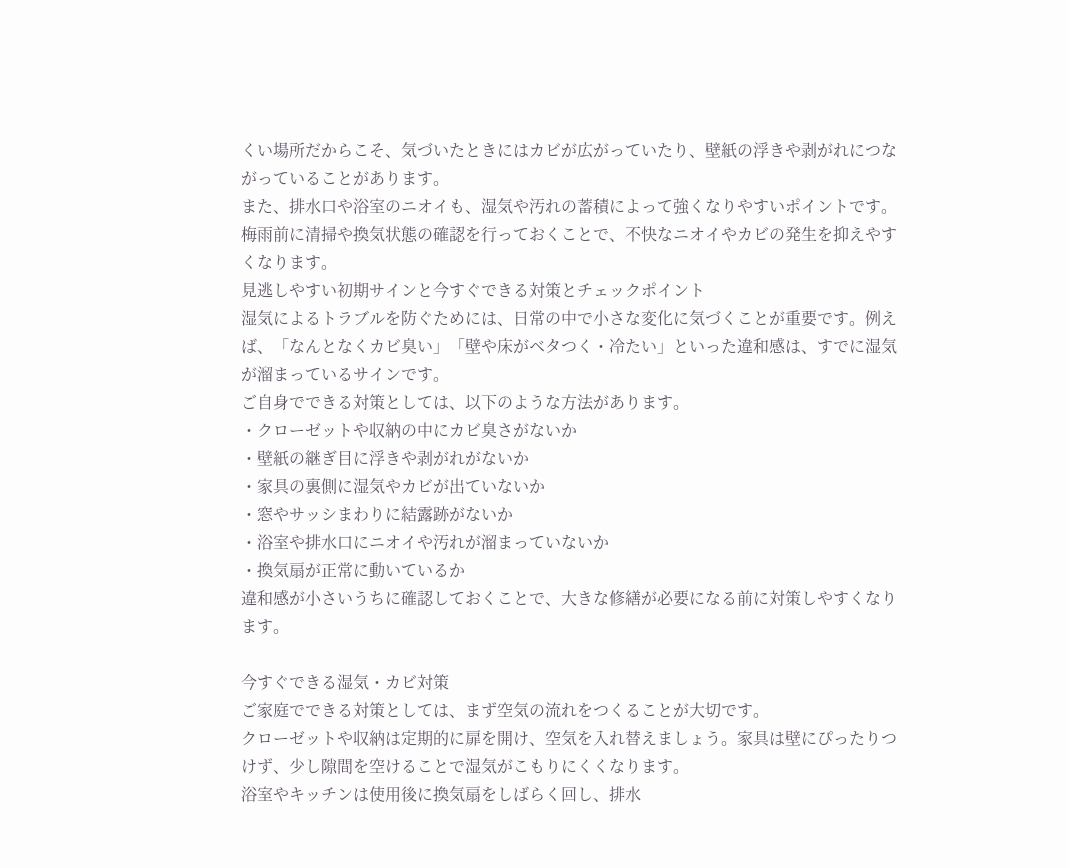くい場所だからこそ、気づいたときにはカビが広がっていたり、壁紙の浮きや剥がれにつながっていることがあります。
また、排水口や浴室のニオイも、湿気や汚れの蓄積によって強くなりやすいポイントです。梅雨前に清掃や換気状態の確認を行っておくことで、不快なニオイやカビの発生を抑えやすくなります。
見逃しやすい初期サインと今すぐできる対策とチェックポイント
湿気によるトラブルを防ぐためには、日常の中で小さな変化に気づくことが重要です。例えば、「なんとなくカビ臭い」「壁や床がベタつく・冷たい」といった違和感は、すでに湿気が溜まっているサインです。
ご自身でできる対策としては、以下のような方法があります。
・クローゼットや収納の中にカビ臭さがないか
・壁紙の継ぎ目に浮きや剥がれがないか
・家具の裏側に湿気やカビが出ていないか
・窓やサッシまわりに結露跡がないか
・浴室や排水口にニオイや汚れが溜まっていないか
・換気扇が正常に動いているか
違和感が小さいうちに確認しておくことで、大きな修繕が必要になる前に対策しやすくなります。

今すぐできる湿気・カビ対策
ご家庭でできる対策としては、まず空気の流れをつくることが大切です。
クローゼットや収納は定期的に扉を開け、空気を入れ替えましょう。家具は壁にぴったりつけず、少し隙間を空けることで湿気がこもりにくくなります。
浴室やキッチンは使用後に換気扇をしばらく回し、排水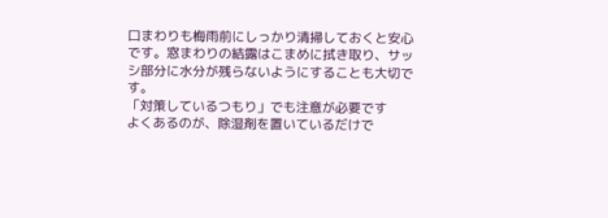口まわりも梅雨前にしっかり清掃しておくと安心です。窓まわりの結露はこまめに拭き取り、サッシ部分に水分が残らないようにすることも大切です。
「対策しているつもり」でも注意が必要です
よくあるのが、除湿剤を置いているだけで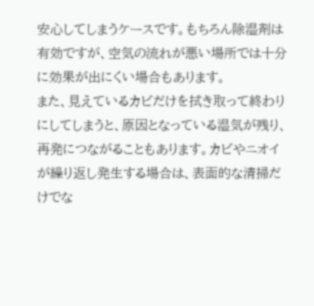安心してしまうケースです。もちろん除湿剤は有効ですが、空気の流れが悪い場所では十分に効果が出にくい場合もあります。
また、見えているカビだけを拭き取って終わりにしてしまうと、原因となっている湿気が残り、再発につながることもあります。カビやニオイが繰り返し発生する場合は、表面的な清掃だけでな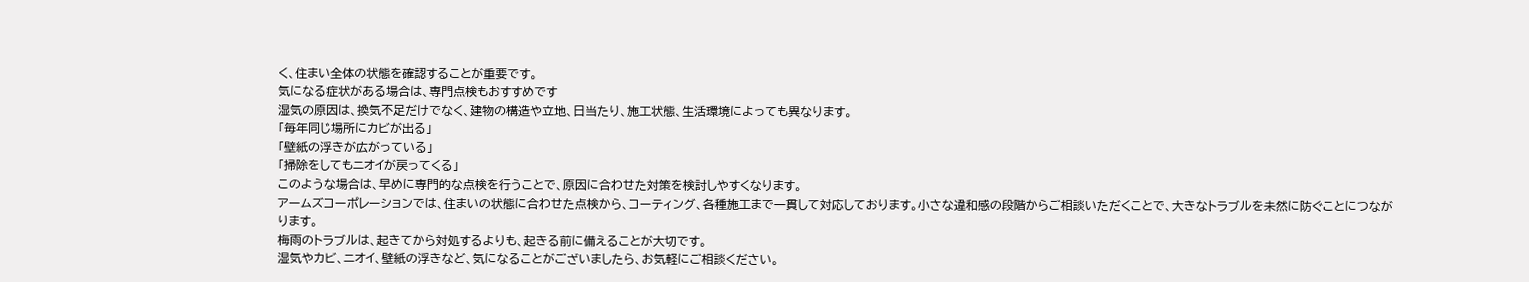く、住まい全体の状態を確認することが重要です。
気になる症状がある場合は、専門点検もおすすめです
湿気の原因は、換気不足だけでなく、建物の構造や立地、日当たり、施工状態、生活環境によっても異なります。
「毎年同じ場所にカビが出る」
「壁紙の浮きが広がっている」
「掃除をしてもニオイが戻ってくる」
このような場合は、早めに専門的な点検を行うことで、原因に合わせた対策を検討しやすくなります。
アームズコーポレーションでは、住まいの状態に合わせた点検から、コーティング、各種施工まで一貫して対応しております。小さな違和感の段階からご相談いただくことで、大きなトラブルを未然に防ぐことにつながります。
梅雨のトラブルは、起きてから対処するよりも、起きる前に備えることが大切です。
湿気やカビ、ニオイ、壁紙の浮きなど、気になることがございましたら、お気軽にご相談ください。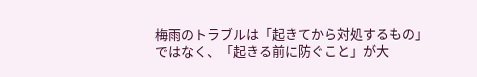梅雨のトラブルは「起きてから対処するもの」ではなく、「起きる前に防ぐこと」が大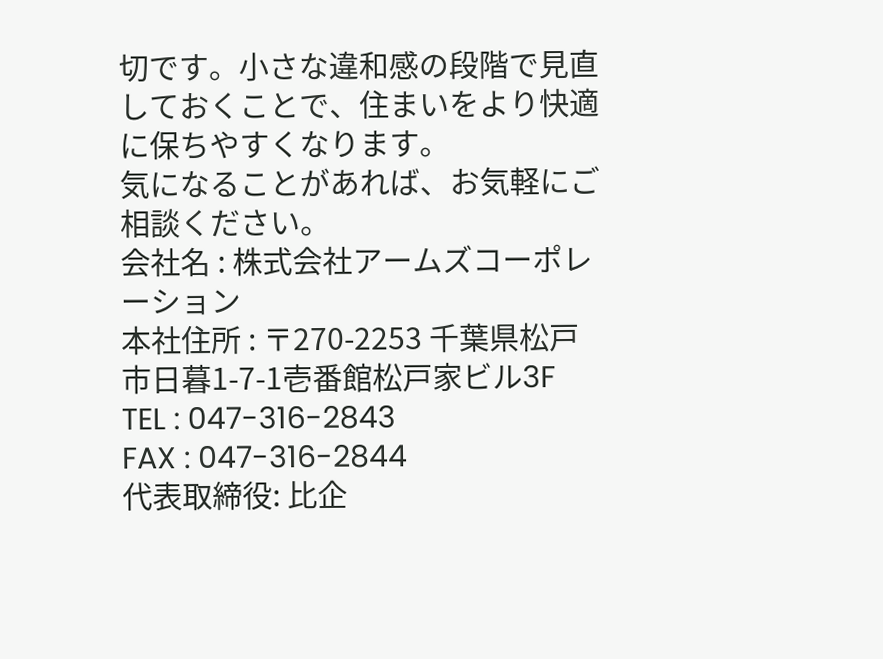切です。小さな違和感の段階で見直しておくことで、住まいをより快適に保ちやすくなります。
気になることがあれば、お気軽にご相談ください。
会社名 : 株式会社アームズコーポレーション
本社住所 : 〒270-2253 千葉県松戸市日暮1-7-1壱番館松戸家ビル3F
TEL : 047-316-2843
FAX : 047-316-2844
代表取締役: 比企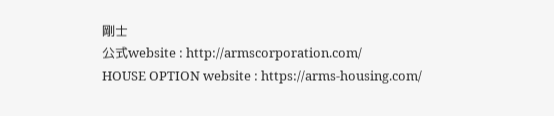剛士
公式website : http://armscorporation.com/
HOUSE OPTION website : https://arms-housing.com/